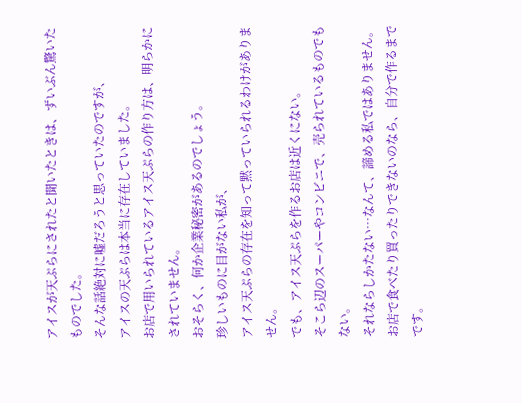アイスが天ぷらにされたと聞いたときは、ずいぶん驚いたものでした。
そんな話絶対に嘘だろうと思っていたのですが、
アイスの天ぷらは本当に存在していました。
お店で用いられているアイス天ぷらの作り方は、明らかにされていません。
おそらく、何か企業秘密があるのでしょう。
珍しいものに目がない私が、
アイス天ぷらの存在を知って黙っていられるわけがありません。
でも、アイス天ぷらを作るお店は近くにない。
そこら辺のスーパーやコンビニで、売られているものでもない。
それならしかたない…なんて、諦める私ではありません。
お店で食べたり買ったりできないのなら、自分で作るまでです。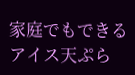家庭でもできるアイス天ぷら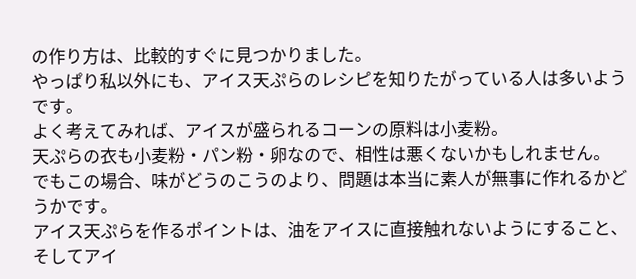の作り方は、比較的すぐに見つかりました。
やっぱり私以外にも、アイス天ぷらのレシピを知りたがっている人は多いようです。
よく考えてみれば、アイスが盛られるコーンの原料は小麦粉。
天ぷらの衣も小麦粉・パン粉・卵なので、相性は悪くないかもしれません。
でもこの場合、味がどうのこうのより、問題は本当に素人が無事に作れるかどうかです。
アイス天ぷらを作るポイントは、油をアイスに直接触れないようにすること、
そしてアイ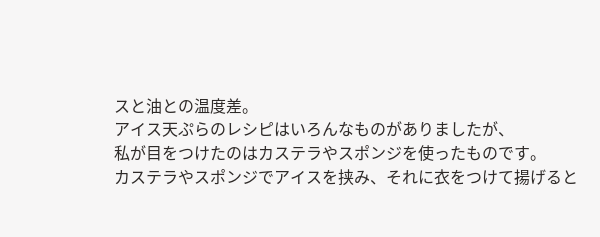スと油との温度差。
アイス天ぷらのレシピはいろんなものがありましたが、
私が目をつけたのはカステラやスポンジを使ったものです。
カステラやスポンジでアイスを挟み、それに衣をつけて揚げると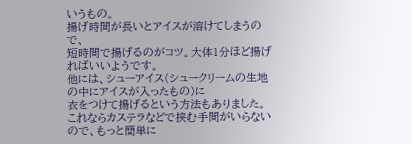いうもの。
揚げ時間が長いとアイスが溶けてしまうので、
短時間で揚げるのがコツ。大体1分ほど揚げればいいようです。
他には、シューアイス(シュークリームの生地の中にアイスが入ったもの)に
衣をつけて揚げるという方法もありました。
これならカステラなどで挟む手間がいらないので、もっと簡単に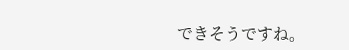できそうですね。